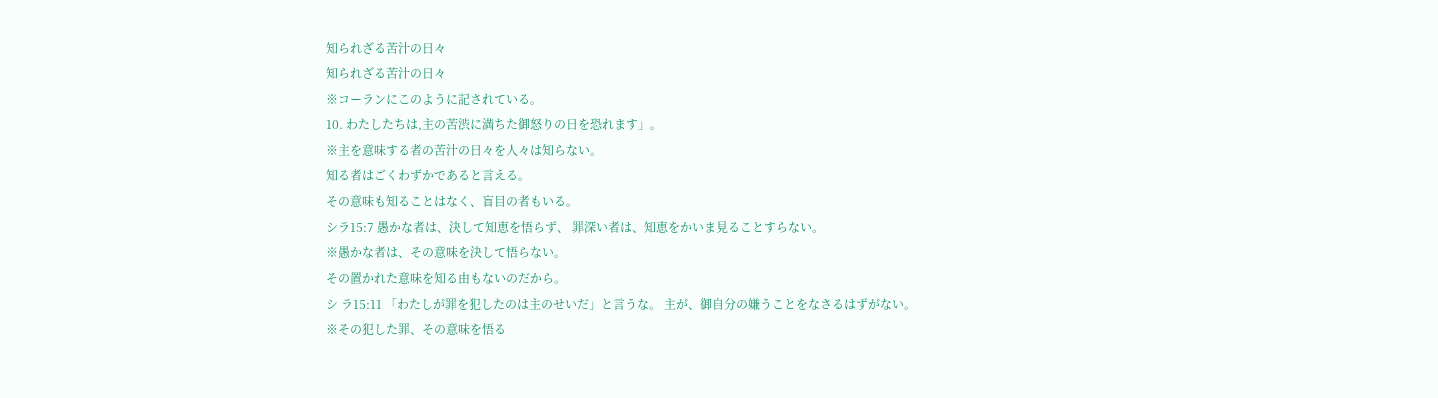知られざる苦汁の日々
知られざる苦汁の日々
※コーランにこのように記されている。
10. わたしたちは,主の苦渋に満ちた御怒りの日を恐れます」。
※主を意味する者の苦汁の日々を人々は知らない。
知る者はごくわずかであると言える。
その意味も知ることはなく、盲目の者もいる。
シラ15:7 愚かな者は、決して知恵を悟らず、 罪深い者は、知恵をかいま見ることすらない。
※愚かな者は、その意味を決して悟らない。
その置かれた意味を知る由もないのだから。
シ ラ15:11 「わたしが罪を犯したのは主のせいだ」と言うな。 主が、御自分の嫌うことをなさるはずがない。
※その犯した罪、その意味を悟る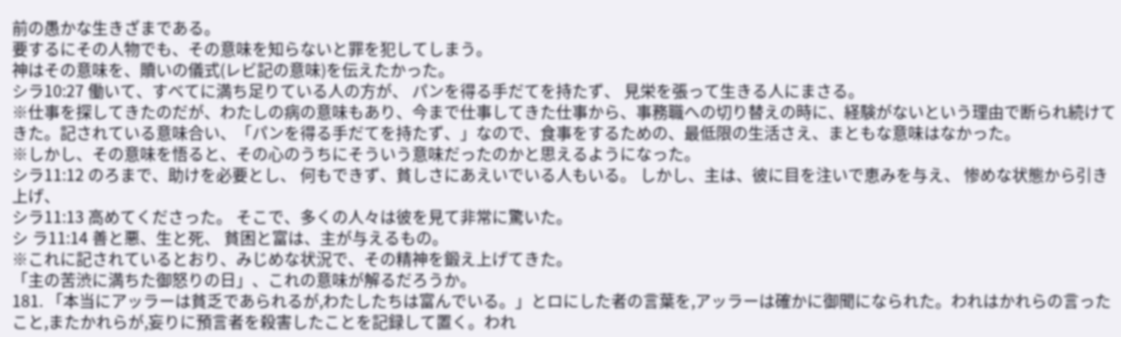前の愚かな生きざまである。
要するにその人物でも、その意味を知らないと罪を犯してしまう。
神はその意味を、贖いの儀式(レビ記の意味)を伝えたかった。
シラ10:27 働いて、すべてに満ち足りている人の方が、 パンを得る手だてを持たず、 見栄を張って生きる人にまさる。
※仕事を探してきたのだが、わたしの病の意味もあり、今まで仕事してきた仕事から、事務職への切り替えの時に、経験がないという理由で断られ続けてきた。記されている意味合い、「パンを得る手だてを持たず、」なので、食事をするための、最低限の生活さえ、まともな意味はなかった。
※しかし、その意味を悟ると、その心のうちにそういう意味だったのかと思えるようになった。
シラ11:12 のろまで、助けを必要とし、 何もできず、貧しさにあえいでいる人もいる。 しかし、主は、彼に目を注いで恵みを与え、 惨めな状態から引き上げ、
シラ11:13 高めてくださった。 そこで、多くの人々は彼を見て非常に驚いた。
シ ラ11:14 善と悪、生と死、 貧困と富は、主が与えるもの。
※これに記されているとおり、みじめな状況で、その精神を鍛え上げてきた。
「主の苦渋に満ちた御怒りの日」、これの意味が解るだろうか。
181. 「本当にアッラーは貧乏であられるが,わたしたちは富んでいる。」とロにした者の言葉を,アッラーは確かに御聞になられた。われはかれらの言ったこと,またかれらが,妄りに預言者を殺害したことを記録して置く。われ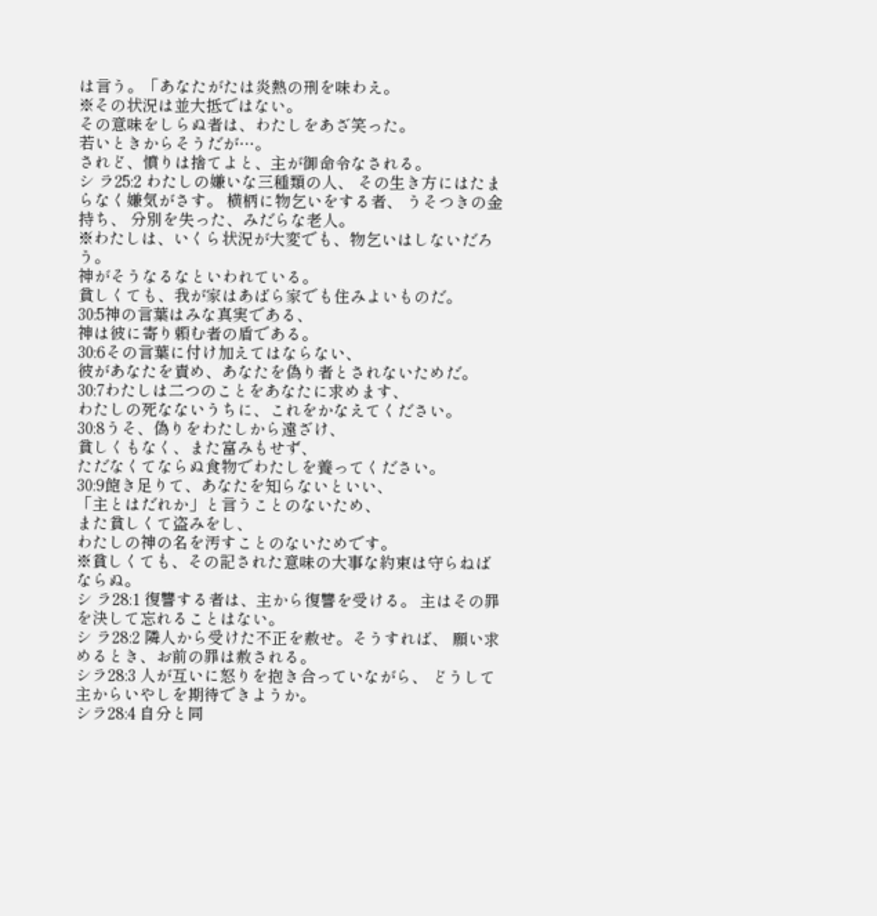は言う。「あなたがたは炎熱の刑を味わえ。
※その状況は並大抵ではない。
その意味をしらぬ者は、わたしをあざ笑った。
若いときからそうだが…。
されど、憤りは捨てよと、主が御命令なされる。
シ ラ25:2 わたしの嫌いな三種類の人、 その生き方にはたまらなく嫌気がさす。 横柄に物乞いをする者、 うそつきの金持ち、 分別を失った、みだらな老人。
※わたしは、いくら状況が大変でも、物乞いはしないだろう。
神がそうなるなといわれている。
貧しくても、我が家はあばら家でも住みよいものだ。
30:5神の言葉はみな真実である、
神は彼に寄り頼む者の盾である。
30:6その言葉に付け加えてはならない、
彼があなたを責め、あなたを偽り者とされないためだ。
30:7わたしは二つのことをあなたに求めます、
わたしの死なないうちに、これをかなえてください。
30:8うそ、偽りをわたしから遠ざけ、
貧しくもなく、また富みもせず、
ただなくてならぬ食物でわたしを養ってください。
30:9飽き足りて、あなたを知らないといい、
「主とはだれか」と言うことのないため、
また貧しくて盗みをし、
わたしの神の名を汚すことのないためです。
※貧しくても、その記された意味の大事な約束は守らねばならぬ。
シ ラ28:1 復讐する者は、主から復讐を受ける。 主はその罪を決して忘れることはない。
シ ラ28:2 隣人から受けた不正を赦せ。そうすれば、 願い求めるとき、お前の罪は赦される。
シラ28:3 人が互いに怒りを抱き合っていながら、 どうして主からいやしを期待できようか。
シラ28:4 自分と同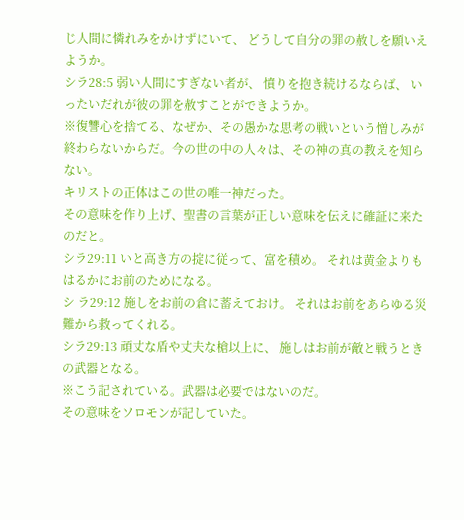じ人間に憐れみをかけずにいて、 どうして自分の罪の赦しを願いえようか。
シラ28:5 弱い人間にすぎない者が、 憤りを抱き続けるならば、 いったいだれが彼の罪を赦すことができようか。
※復讐心を捨てる、なぜか、その愚かな思考の戦いという憎しみが終わらないからだ。今の世の中の人々は、その神の真の教えを知らない。
キリストの正体はこの世の唯一神だった。
その意味を作り上げ、聖書の言葉が正しい意味を伝えに確証に来たのだと。
シラ29:11 いと高き方の掟に従って、富を積め。 それは黄金よりもはるかにお前のためになる。
シ ラ29:12 施しをお前の倉に蓄えておけ。 それはお前をあらゆる災難から救ってくれる。
シラ29:13 頑丈な盾や丈夫な槍以上に、 施しはお前が敵と戦うときの武器となる。
※こう記されている。武器は必要ではないのだ。
その意味をソロモンが記していた。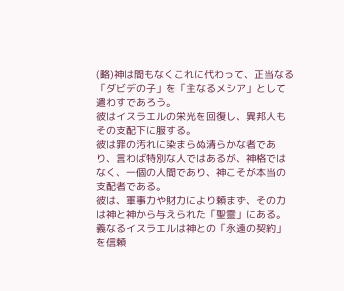(略)神は間もなくこれに代わって、正当なる「ダビデの子」を「主なるメシア」として遣わすであろう。
彼はイスラエルの栄光を回復し、異邦人もその支配下に服する。
彼は罪の汚れに染まらぬ清らかな者であり、言わば特別な人ではあるが、神格ではなく、一個の人間であり、神こそが本当の支配者である。
彼は、軍事力や財力により頼まず、その力は神と神から与えられた「聖霊」にある。
義なるイスラエルは神との「永遠の契約」を信頼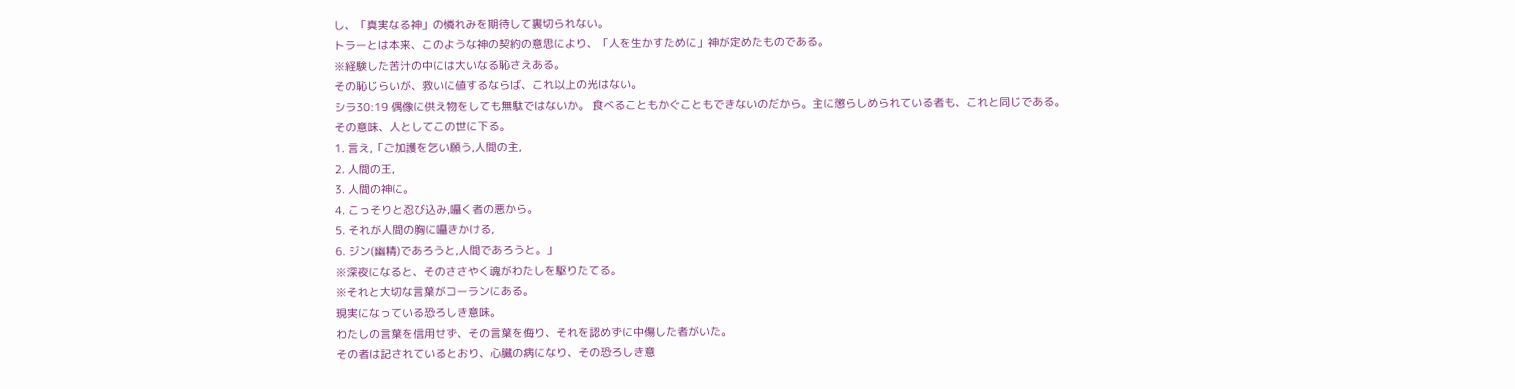し、「真実なる神」の憐れみを期待して裏切られない。
トラーとは本来、このような神の契約の意思により、「人を生かすために」神が定めたものである。
※経験した苦汁の中には大いなる恥さえある。
その恥じらいが、救いに値するならば、これ以上の光はない。
シラ30:19 偶像に供え物をしても無駄ではないか。 食べることもかぐこともできないのだから。主に懲らしめられている者も、これと同じである。
その意味、人としてこの世に下る。
1. 言え,「ご加護を乞い願う,人間の主,
2. 人間の王,
3. 人間の神に。
4. こっそりと忍び込み,囁く者の悪から。
5. それが人間の胸に囁きかける,
6. ジン(幽精)であろうと,人間であろうと。」
※深夜になると、そのささやく魂がわたしを駆りたてる。
※それと大切な言葉がコーランにある。
現実になっている恐ろしき意味。
わたしの言葉を信用せず、その言葉を侮り、それを認めずに中傷した者がいた。
その者は記されているとおり、心臓の病になり、その恐ろしき意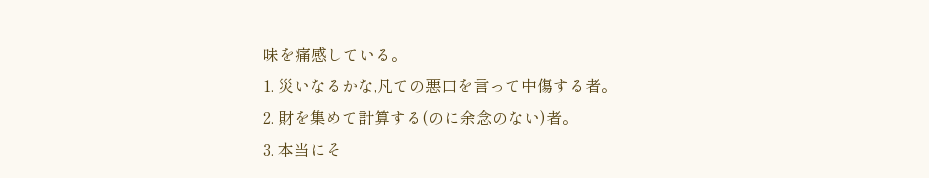味を痛感している。
1. 災いなるかな,凡ての悪口を言って中傷する者。
2. 財を集めて計算する(のに余念のない)者。
3. 本当にそ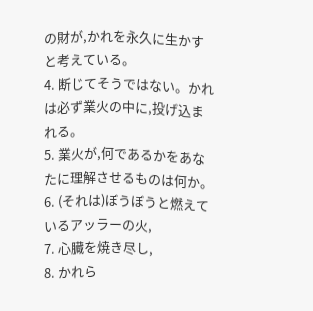の財が,かれを永久に生かすと考えている。
4. 断じてそうではない。かれは必ず業火の中に,投げ込まれる。
5. 業火が,何であるかをあなたに理解させるものは何か。
6. (それは)ぼうぼうと燃えているアッラーの火,
7. 心臓を焼き尽し,
8. かれら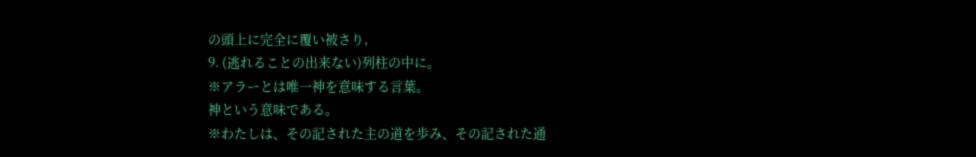の頭上に完全に覆い被さり,
9. (逃れることの出来ない)列柱の中に。
※アラーとは唯一神を意味する言葉。
神という意味である。
※わたしは、その記された主の道を歩み、その記された通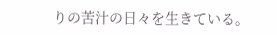りの苦汁の日々を生きている。